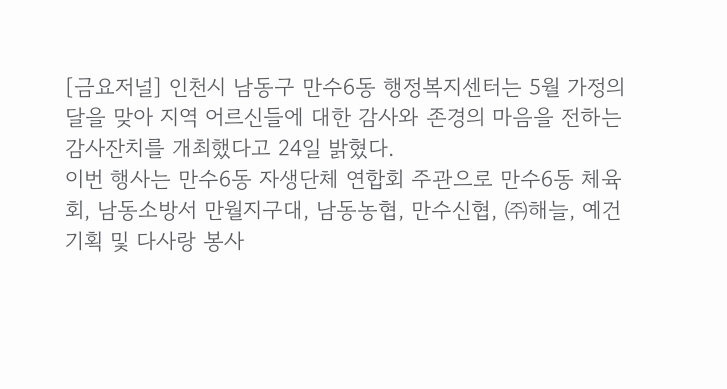[금요저널] 인천시 남동구 만수6동 행정복지센터는 5월 가정의 달을 맞아 지역 어르신들에 대한 감사와 존경의 마음을 전하는 감사잔치를 개최했다고 24일 밝혔다.
이번 행사는 만수6동 자생단체 연합회 주관으로 만수6동 체육회, 남동소방서 만월지구대, 남동농협, 만수신협, ㈜해늘, 예건기획 및 다사랑 봉사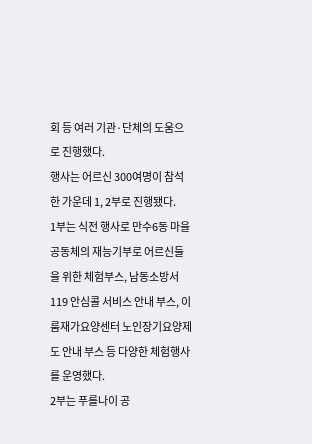회 등 여러 기관·단체의 도움으로 진행했다.
행사는 어르신 300여명이 참석한 가운데 1, 2부로 진행됐다.
1부는 식전 행사로 만수6동 마을 공동체의 재능기부로 어르신들을 위한 체험부스, 남동소방서 119 안심콜 서비스 안내 부스, 이룸재가요양센터 노인장기요양제도 안내 부스 등 다양한 체험행사를 운영했다.
2부는 푸를나이 공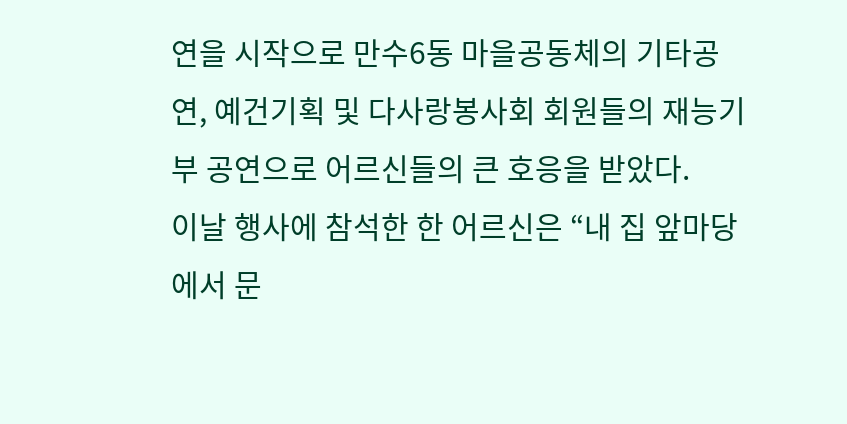연을 시작으로 만수6동 마을공동체의 기타공연, 예건기획 및 다사랑봉사회 회원들의 재능기부 공연으로 어르신들의 큰 호응을 받았다.
이날 행사에 참석한 한 어르신은 “내 집 앞마당에서 문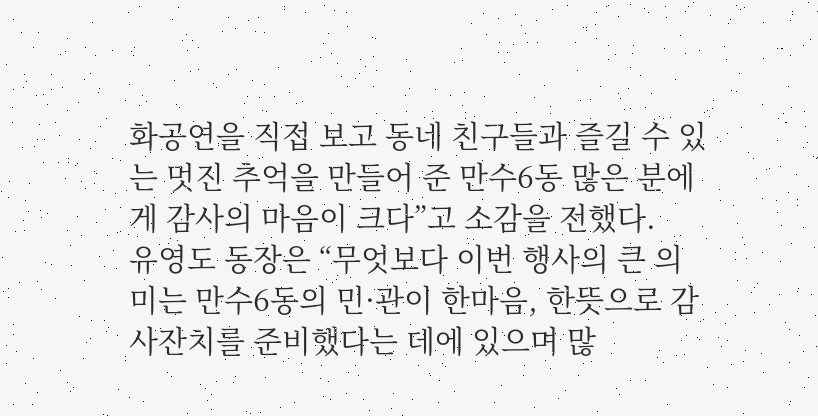화공연을 직접 보고 동네 친구들과 즐길 수 있는 멋진 추억을 만들어 준 만수6동 많은 분에게 감사의 마음이 크다”고 소감을 전했다.
유영도 동장은 “무엇보다 이번 행사의 큰 의미는 만수6동의 민·관이 한마음, 한뜻으로 감사잔치를 준비했다는 데에 있으며 많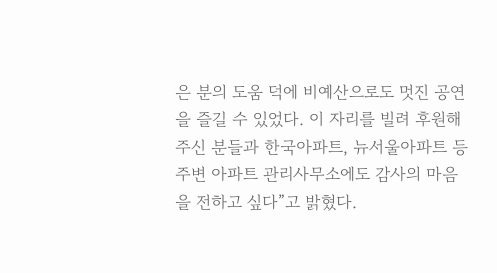은 분의 도움 덕에 비예산으로도 멋진 공연을 즐길 수 있었다. 이 자리를 빌려 후원해주신 분들과 한국아파트, 뉴서울아파트 등 주변 아파트 관리사무소에도 감사의 마음을 전하고 싶다”고 밝혔다.